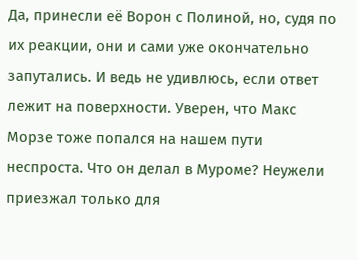Да, принесли её Ворон с Полиной, но, судя по их реакции, они и сами уже окончательно запутались. И ведь не удивлюсь, если ответ лежит на поверхности. Уверен, что Макс Морзе тоже попался на нашем пути неспроста. Что он делал в Муроме? Неужели приезжал только для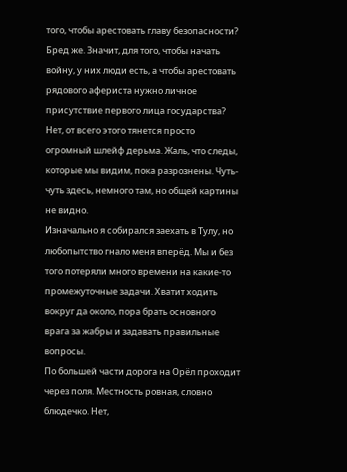того, чтобы арестовать главу безопасности? Бред же. Значит, для того, чтобы начать войну, у них люди есть, а чтобы арестовать рядового афериста нужно личное присутствие первого лица государства? Нет, от всего этого тянется просто огромный шлейф дерьма. Жаль, что следы, которые мы видим, пока разрознены. Чуть-чуть здесь, немного там, но общей картины не видно.
Изначально я собирался заехать в Тулу, но любопытство гнало меня вперёд. Мы и без того потеряли много времени на какие-то промежуточные задачи. Хватит ходить вокруг да около, пора брать основного врага за жабры и задавать правильные вопросы.
По большей части дорога на Орёл проходит через поля. Местность ровная, словно блюдечко. Нет,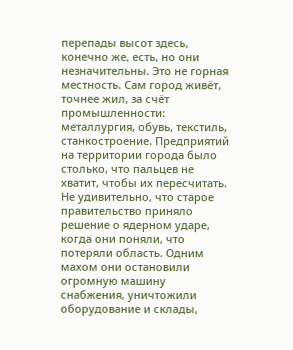перепады высот здесь, конечно же, есть, но они незначительны. Это не горная местность. Сам город живёт, точнее жил, за счёт промышленности: металлургия, обувь, текстиль, станкостроение. Предприятий на территории города было столько, что пальцев не хватит, чтобы их пересчитать. Не удивительно, что старое правительство приняло решение о ядерном ударе, когда они поняли, что потеряли область. Одним махом они остановили огромную машину снабжения, уничтожили оборудование и склады,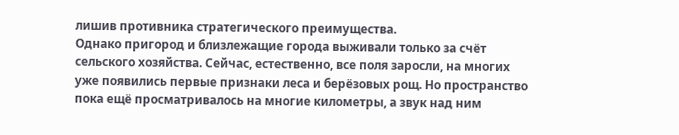лишив противника стратегического преимущества.
Однако пригород и близлежащие города выживали только за счёт сельского хозяйства. Сейчас, естественно, все поля заросли, на многих уже появились первые признаки леса и берёзовых рощ. Но пространство пока ещё просматривалось на многие километры, а звук над ним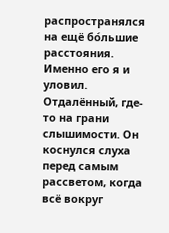распространялся на ещё бо́льшие расстояния.
Именно его я и уловил. Отдалённый, где-то на грани слышимости. Он коснулся слуха перед самым рассветом, когда всё вокруг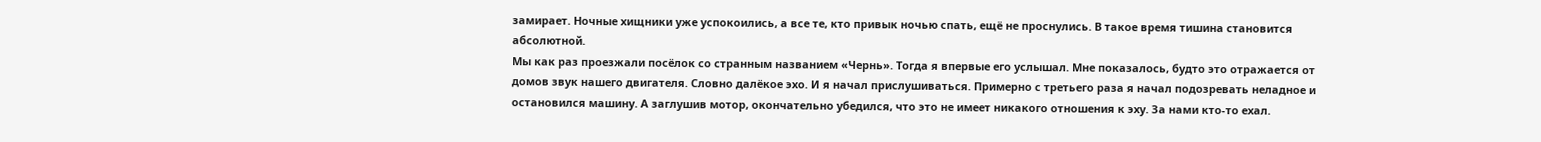замирает. Ночные хищники уже успокоились, а все те, кто привык ночью спать, ещё не проснулись. В такое время тишина становится абсолютной.
Мы как раз проезжали посёлок со странным названием «Чернь». Тогда я впервые его услышал. Мне показалось, будто это отражается от домов звук нашего двигателя. Словно далёкое эхо. И я начал прислушиваться. Примерно с третьего раза я начал подозревать неладное и остановился машину. А заглушив мотор, окончательно убедился, что это не имеет никакого отношения к эху. За нами кто-то ехал.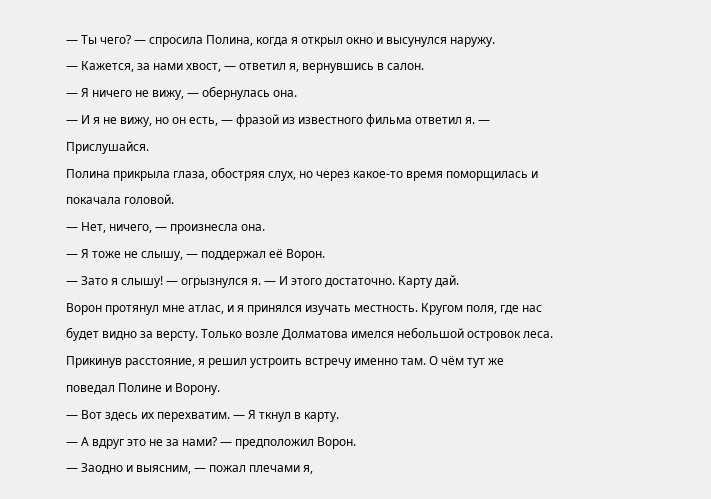— Ты чего? — спросила Полина, когда я открыл окно и высунулся наружу.
— Кажется, за нами хвост, — ответил я, вернувшись в салон.
— Я ничего не вижу, — обернулась она.
— И я не вижу, но он есть, — фразой из известного фильма ответил я. — Прислушайся.
Полина прикрыла глаза, обостряя слух, но через какое-то время поморщилась и покачала головой.
— Нет, ничего, — произнесла она.
— Я тоже не слышу, — поддержал её Ворон.
— Зато я слышу! — огрызнулся я. — И этого достаточно. Карту дай.
Ворон протянул мне атлас, и я принялся изучать местность. Кругом поля, где нас будет видно за версту. Только возле Долматова имелся небольшой островок леса. Прикинув расстояние, я решил устроить встречу именно там. О чём тут же поведал Полине и Ворону.
— Вот здесь их перехватим. — Я ткнул в карту.
— А вдруг это не за нами? — предположил Ворон.
— Заодно и выясним, — пожал плечами я,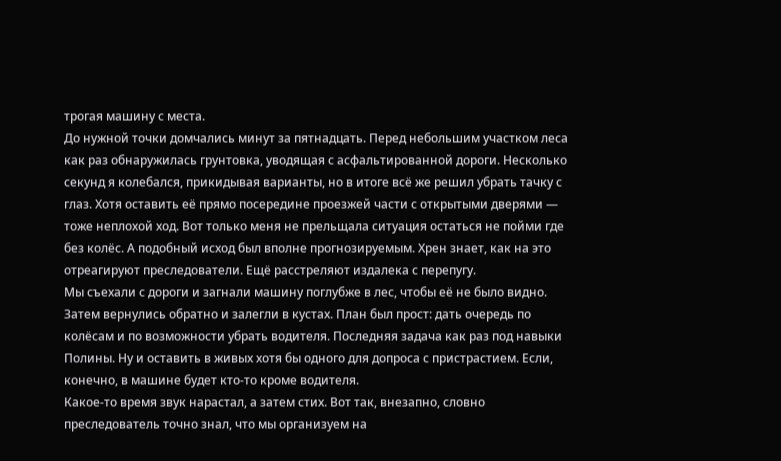трогая машину с места.
До нужной точки домчались минут за пятнадцать. Перед небольшим участком леса как раз обнаружилась грунтовка, уводящая с асфальтированной дороги. Несколько секунд я колебался, прикидывая варианты, но в итоге всё же решил убрать тачку с глаз. Хотя оставить её прямо посередине проезжей части с открытыми дверями — тоже неплохой ход. Вот только меня не прельщала ситуация остаться не пойми где без колёс. А подобный исход был вполне прогнозируемым. Хрен знает, как на это отреагируют преследователи. Ещё расстреляют издалека с перепугу.
Мы съехали с дороги и загнали машину поглубже в лес, чтобы её не было видно. Затем вернулись обратно и залегли в кустах. План был прост: дать очередь по колёсам и по возможности убрать водителя. Последняя задача как раз под навыки Полины. Ну и оставить в живых хотя бы одного для допроса с пристрастием. Если, конечно, в машине будет кто-то кроме водителя.
Какое-то время звук нарастал, а затем стих. Вот так, внезапно, словно преследователь точно знал, что мы организуем на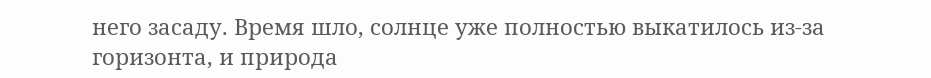него засаду. Время шло, солнце уже полностью выкатилось из-за горизонта, и природа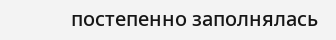постепенно заполнялась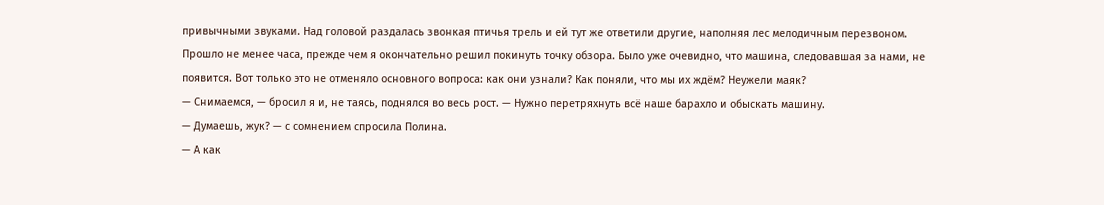привычными звуками. Над головой раздалась звонкая птичья трель и ей тут же ответили другие, наполняя лес мелодичным перезвоном.
Прошло не менее часа, прежде чем я окончательно решил покинуть точку обзора. Было уже очевидно, что машина, следовавшая за нами, не появится. Вот только это не отменяло основного вопроса: как они узнали? Как поняли, что мы их ждём? Неужели маяк?
— Снимаемся, — бросил я и, не таясь, поднялся во весь рост. — Нужно перетряхнуть всё наше барахло и обыскать машину.
— Думаешь, жук? — с сомнением спросила Полина.
— А как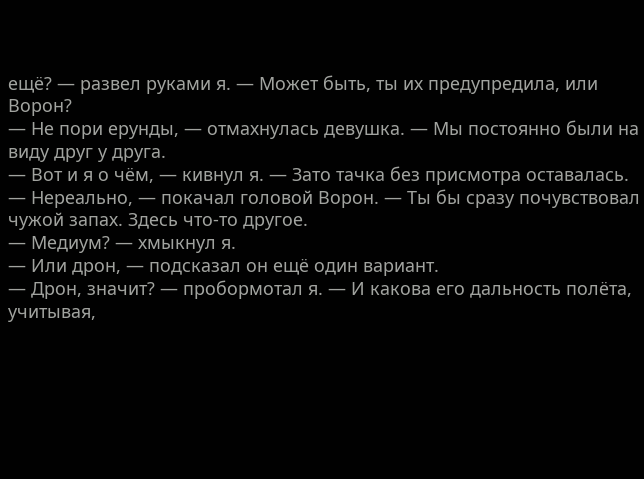ещё? — развел руками я. — Может быть, ты их предупредила, или Ворон?
— Не пори ерунды, — отмахнулась девушка. — Мы постоянно были на виду друг у друга.
— Вот и я о чём, — кивнул я. — Зато тачка без присмотра оставалась.
— Нереально, — покачал головой Ворон. — Ты бы сразу почувствовал чужой запах. Здесь что-то другое.
— Медиум? — хмыкнул я.
— Или дрон, — подсказал он ещё один вариант.
— Дрон, значит? — пробормотал я. — И какова его дальность полёта, учитывая,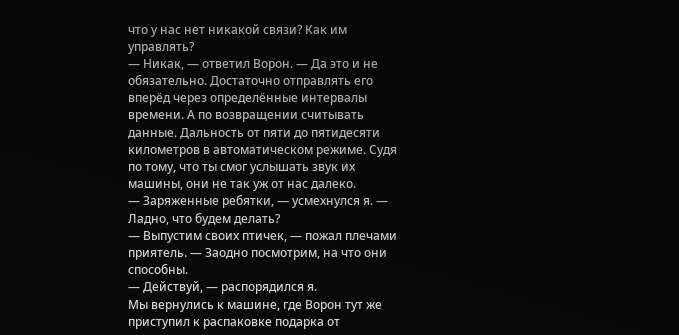что у нас нет никакой связи? Как им управлять?
— Никак, — ответил Ворон. — Да это и не обязательно. Достаточно отправлять его вперёд через определённые интервалы времени. А по возвращении считывать данные. Дальность от пяти до пятидесяти километров в автоматическом режиме. Судя по тому, что ты смог услышать звук их машины, они не так уж от нас далеко.
— Заряженные ребятки, — усмехнулся я. — Ладно, что будем делать?
— Выпустим своих птичек, — пожал плечами приятель. — Заодно посмотрим, на что они способны.
— Действуй, — распорядился я.
Мы вернулись к машине, где Ворон тут же приступил к распаковке подарка от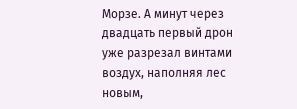Морзе. А минут через двадцать первый дрон уже разрезал винтами воздух, наполняя лес новым,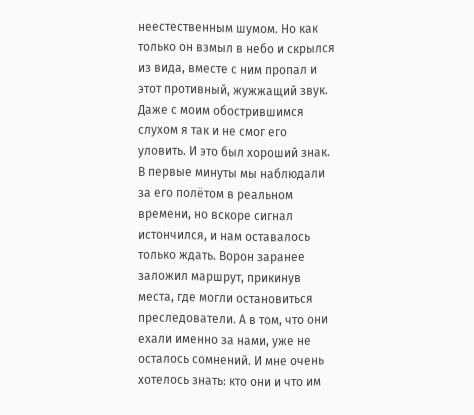неестественным шумом. Но как только он взмыл в небо и скрылся из вида, вместе с ним пропал и этот противный, жужжащий звук. Даже с моим обострившимся слухом я так и не смог его уловить. И это был хороший знак.
В первые минуты мы наблюдали за его полётом в реальном времени, но вскоре сигнал истончился, и нам оставалось только ждать. Ворон заранее заложил маршрут, прикинув места, где могли остановиться преследователи. А в том, что они ехали именно за нами, уже не осталось сомнений. И мне очень хотелось знать: кто они и что им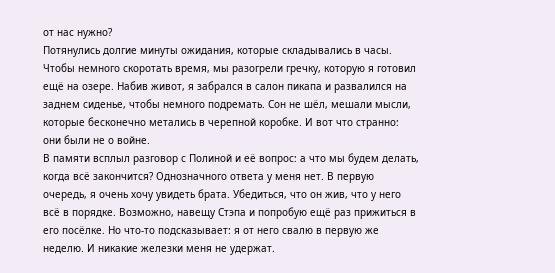от нас нужно?
Потянулись долгие минуты ожидания, которые складывались в часы. Чтобы немного скоротать время, мы разогрели гречку, которую я готовил ещё на озере. Набив живот, я забрался в салон пикапа и развалился на заднем сиденье, чтобы немного подремать. Сон не шёл, мешали мысли, которые бесконечно метались в черепной коробке. И вот что странно: они были не о войне.
В памяти всплыл разговор с Полиной и её вопрос: а что мы будем делать, когда всё закончится? Однозначного ответа у меня нет. В первую очередь, я очень хочу увидеть брата. Убедиться, что он жив, что у него всё в порядке. Возможно, навещу Стэпа и попробую ещё раз прижиться в его посёлке. Но что-то подсказывает: я от него свалю в первую же неделю. И никакие железки меня не удержат.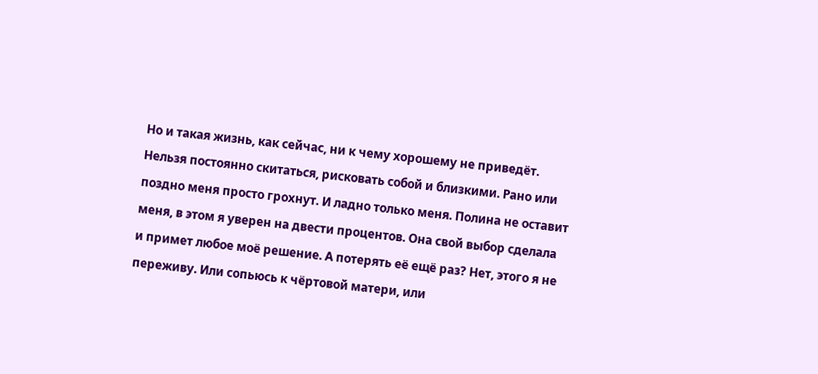Но и такая жизнь, как сейчас, ни к чему хорошему не приведёт. Нельзя постоянно скитаться, рисковать собой и близкими. Рано или поздно меня просто грохнут. И ладно только меня. Полина не оставит меня, в этом я уверен на двести процентов. Она свой выбор сделала и примет любое моё решение. А потерять её ещё раз? Нет, этого я не переживу. Или сопьюсь к чёртовой матери, или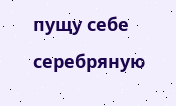пущу себе серебряную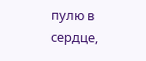пулю в сердце,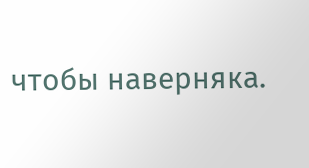чтобы наверняка.